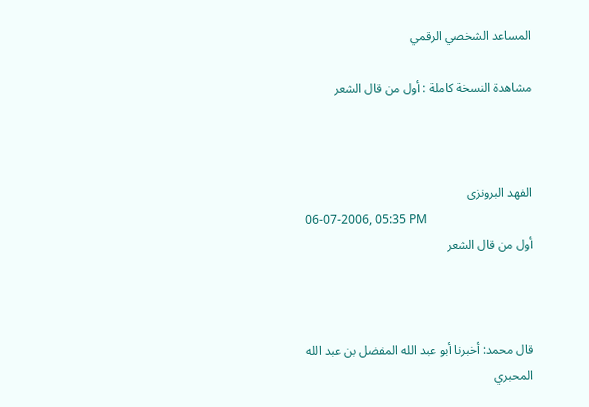المساعد الشخصي الرقمي

مشاهدة النسخة كاملة : أول من قال الشعر



الفهد البرونزى
06-07-2006, 05:35 PM
أول من قال الشعر



قال محمد: أخبرنا أبو عبد الله المفضل بن عبد الله المحبري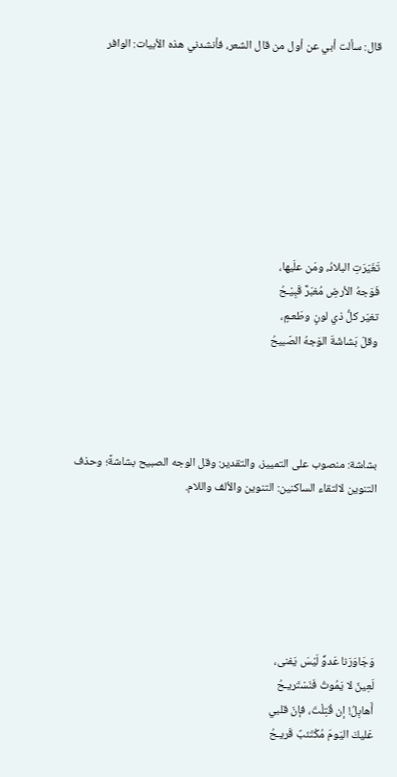قال: سألت أبي عن أول من قال الشعر، فأنشدني هذه الأبيات: الوافر








تَغَيّرَتِ البلادُ، ومَن علَيها،
فَوَجهُ الأرضِ مُغبَرٌّ قَبِيْـحُ
تغيّر كلُّ ذي لونٍ وطَعـمٍ،
وقلّ بَشاشَةَ الوَجهُ الصّبيحُ




بشاشة: منصوب على التمييز، والتقدير: وقل الوجه الصبيح بشاشةً؛ وحذف التنوين لالتقاء الساكنين: التنوين والألف واللام.






وَجَاوَرَنا عَدوٌّ لَيْسَ يَفنى،
لَعِينٌ لا يَمُوتُ فَنَسْتَريـحُ
أَهابِلُ! إن قُتِلْتَ، فإنّ قلبي
عَليكَ اليَومَ مُكْتَئبٌ قَريـحُ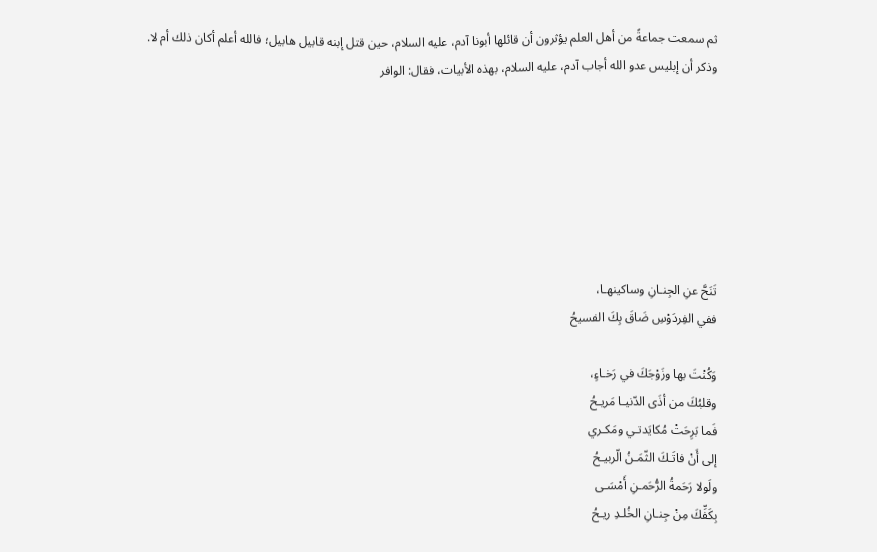ثم سمعت جماعةً من أهل العلم يؤثرون أن قائلها أبونا آدم، عليه السلام، حين قتل إبنه قابيل هابيل؛ فالله أعلم أكان ذلك أم لا.
وذكر أن إبليس عدو الله أجاب آدم، عليه السلام، بهذه الأبيات، فقال: الوافر







تَنَحَّ عنِ الجِنـانِ وساكينهـا،
ففي الفِردَوْسِ ضَاقَ بِكَ الفسيحُ

وَكُنْتَ بها وزَوْجَكَ في رَخـاءٍ،
وقلبُكَ من أذَى الدّنيـا مَريـحُ
فَما بَرِحَتْ مُكايَدتـي ومَكـري
إلى أَنْ فاتَـكَ الثّمَـنُ الّربيـحُ
ولَولا رَحَمةُ الرُّحَمـنِ أَمْسَـى
بِكَفِّكَ مِنْ جِنـانِ الخُلـدِ ريـحُ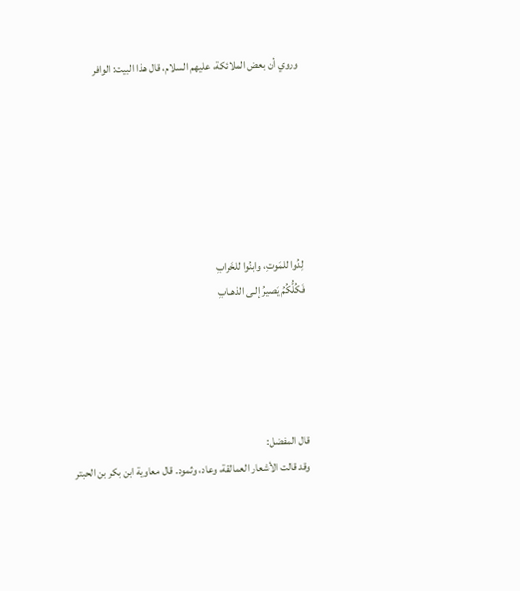وروي أن بعض الملائكة، عليهم السلام، قال هذا البيت: الوافر







لِدُوا للمَوتِ، وابنُوا للخَرابِ
فَكُلُّكُمُ يَصيرُ إلـى الذهـابِ





قال المفضل:
وقد قالت الأشعار العمالقة، وعاد، وثمود. قال معاوية ابن بكر بن الحبتر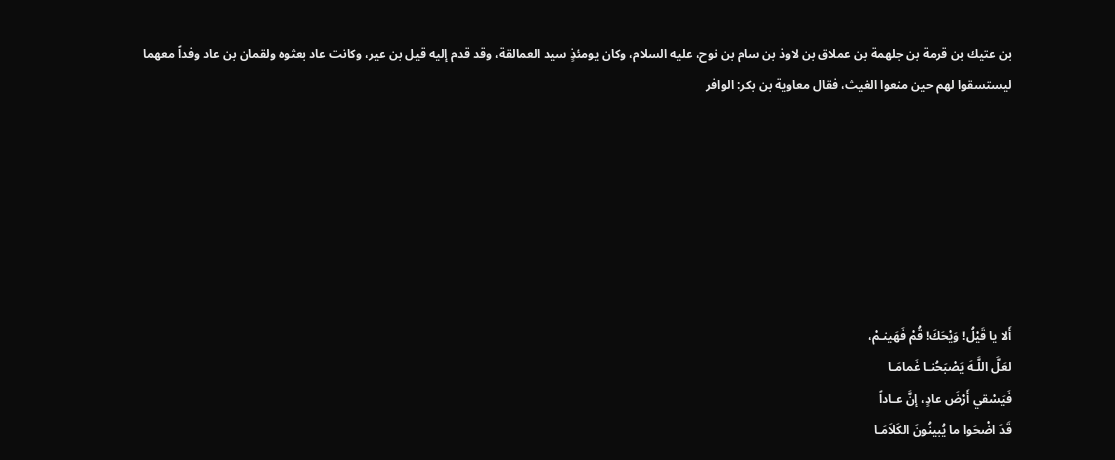بن عتيك بن قرمة بن جلهمة بن عملاق بن لاوذ بن سام بن نوح، عليه السلام، وكان يومئذٍ سيد العمالقة، وقد قدم إليه قيل بن عير، وكانت عاد بعثوه ولقمان بن عاد وفداً معهما ليستسقوا لهم حين منعوا الغيث، فقال معاوية بن بكر: الوافر







أَلا يا قَيْلُ! وَيْحَكَ! قُمْ فَهَينـمْ،
لعَلَّ اللَّـهَ يَصْبَحُنـا غَمامَـا
فَيَسْقي أَرْضَ عادٍ، إنَّ عـاداً
قَدَ اضْحَوا ما يُبينُونَ الكَلاَمَـا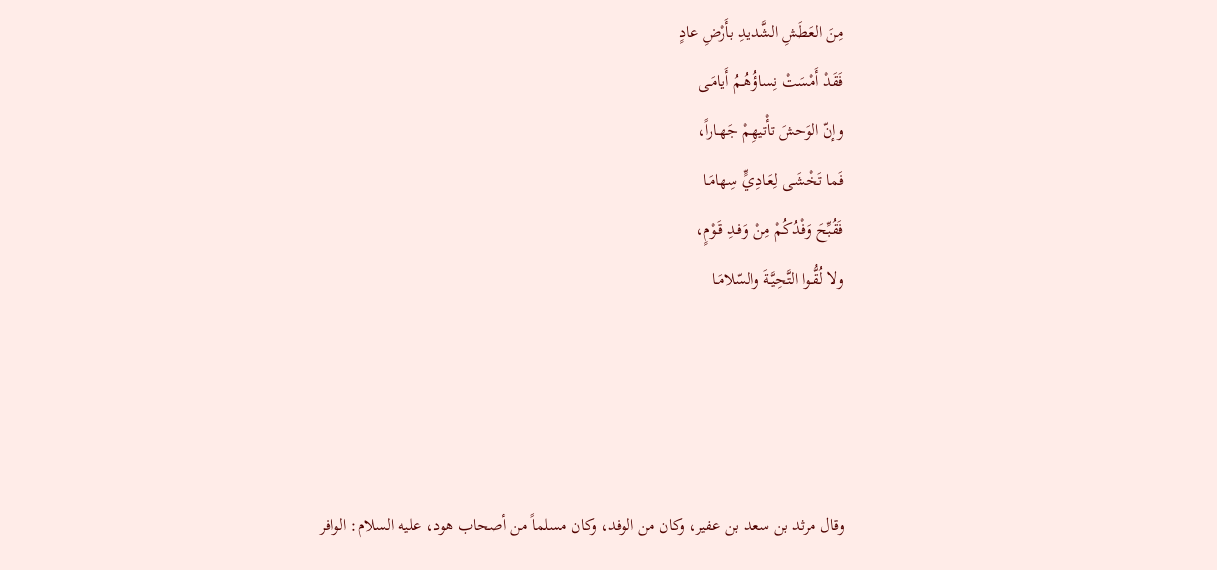مِنَ العَطَشِ الشَّديدِ بأَرْضِ عادٍ
فَقَدْ أَمْسَتْ نِساؤُهُـمُ أَيامَـى
وإنّ الوَحشَ تأْتيهِمْ جَهـاراً،
فَما تَخْشَـى لِعَـادِيٍّ سِهامَـا
فَقُبِّحَ وَفْدُكُمْ مِنْ وَفـدِ قَـوْمٍ،
ولا لُقُّـوا التَّحِيَّـةَ والسّلامَـا




وقال مرثد بن سعد بن عفير، وكان من الوفد، وكان مسلماً من أصحاب هود، عليه السلام: الوافر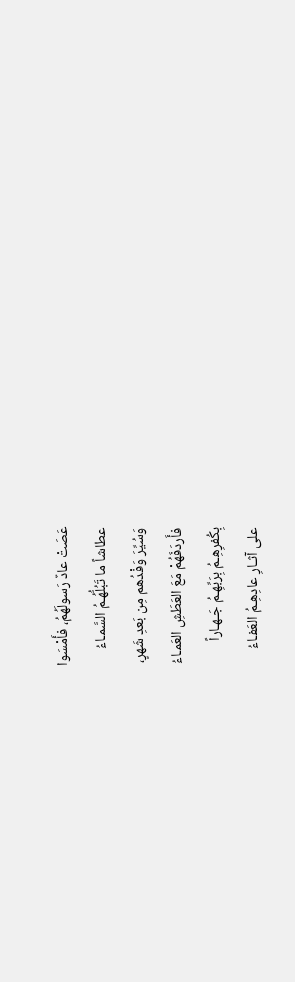عَصَتْ عادٌ رَسولَهُمُ، فأَمْسَوا
عطاشاً ما تَبُلُّهُـمُ السَّمـاءُ
وَسُيِّرَ وَفْدُهم مِن بَعدِ شَهرٍ،
فأَردَفَهُمْ مَعَ العَطَشِ العَمـاءُ
بِكُفرِهِـمُ بِرَبِّهِـمُ جَـهـاراً
على آثـارِ عادِهِـمُ العَفـاءُ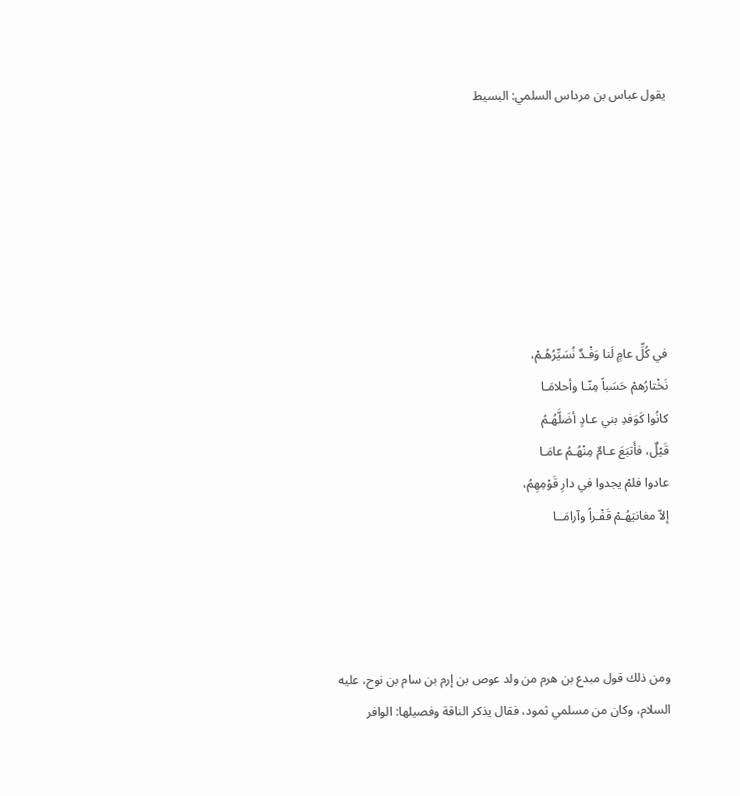يقول عباس بن مرداس السلمي: البسيط







في كُلِّ عامٍ لَنا وَفْـدٌ نُسَيِّرُهُـمْ،
نَخْتارُهمْ حَسَباً مِنّـا وأحلامَـا
كانُوا كَوَفدِ بني عـادٍ أضَلَّهُـمُ
قَيْلٌ، فأَتبَعَ عـامٌ مِنْهُـمُ عامَـا
عادوا فلمْ يجدوا في دارِ قَوْمِهِمُ،
إلاّ مغانيَهُـمْ قَفْـراً وآرامَــا




ومن ذلك قول مبدع بن هرم من ولد عوص بن إرم بن سام بن نوح، عليه السلام، وكان من مسلمي ثمود، فقال يذكر الناقة وفصيلها: الوافر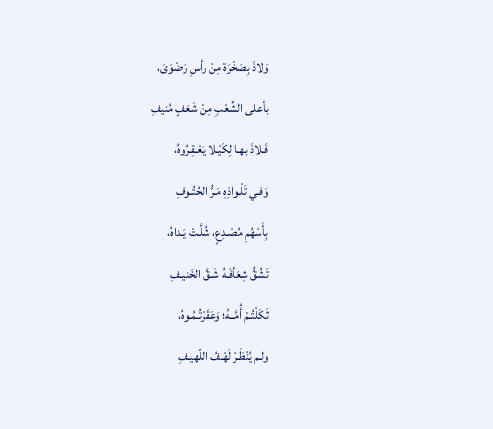وَلاذَ بِصَخْرَة مِنْ رأسِ رَضْوَىَ،
بأعلى الشِّعْبِ مِنْ شَعَفٍ مُنيفِ
فَـلاذَ بهـا لِكَيْـلا يَعْـقِـرُوهُ،
وَفـي تَلْـواذِهِ مَـرُّ الحُتُـوفِ
بِأَسْهُمِ مُصْـدِعٍ، شُلَّـتْ يَـداهُ،
تَشُقُّ شِعَأفَـهُ شَـقَّ الخَنيـفِ
ثَكَلْتُـمْ أُمَّــهُ؛ وَعَقَرْتُـمُـوهُ،
ولـم يُنْظَـرْ لَهْـفُ اللّهيـفِ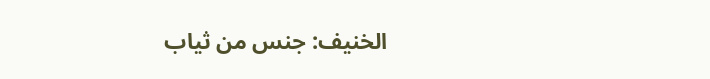الخنيف: جنس من ثياب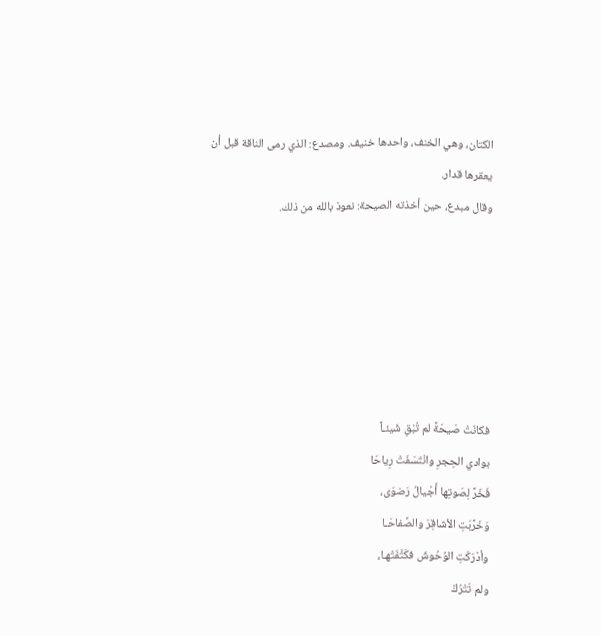الكتان، وهي الخنف، واحدها خنيف. ومصدع: الذي رمى الناقة قبل أن يعقرها قدار.
وقال مبدع، حين أخذته الصيحة: نعوذ بالله من ذلك.






فكانَتْ صَيحَةً لم تُبْقِ شَيئـاً
بوادي الحِجرِ وانْتَسَفَتْ رِياحَا
فَخَرَّ لِصَوتِها أَجْيالُ رَضوَى،
وَخَرَّبَتِ الأشاقِرَ والصِّفاحَـا
وأدْرَكَتِ الوُحُوشَ فكَتَّفَتْهـا،
ولم تَتْرُكْ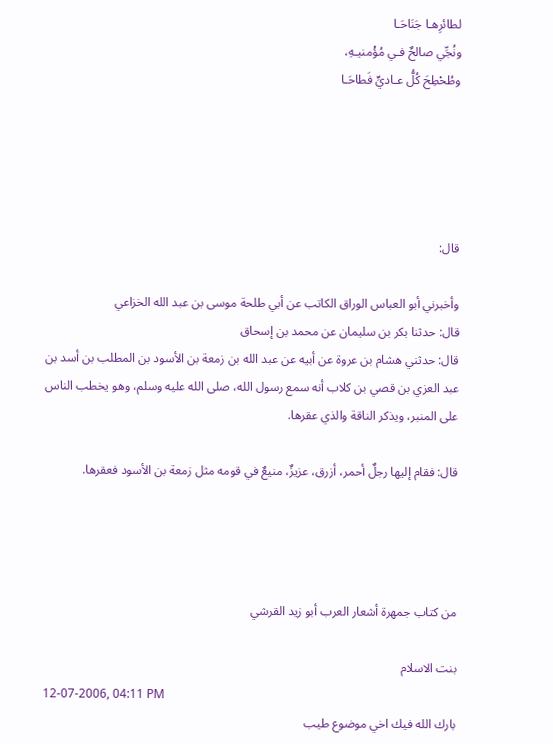لطائرِهـا جَنَاحَـا
ونُجِّي صالحٌ فـي مُؤْمنيـهِ،
وطُحْطِحَ كُلُّ عـاديٍّ فَطاحَـا





قال:

وأخبرني أبو العباس الوراق الكاتب عن أبي طلحة موسى بن عبد الله الخزاعي
قال: حدثنا بكر بن سليمان عن محمد بن إسحاق
قال: حدثني هشام بن عروة عن أبيه عن عبد الله بن زمعة بن الأسود بن المطلب بن أسد بن عبد العزي بن قصي بن كلاب أنه سمع رسول الله، صلى الله عليه وسلم، وهو يخطب الناس على المنبر، ويذكر الناقة والذي عقرها.

قال: فقام إليها رجلٌ أحمر، أزرق، عزيزٌ، منيعٌ في قومه مثل زمعة بن الأسود فعقرها.




من كتاب جمهرة أشعار العرب أبو زيد القرشي

بنت الاسلام
12-07-2006, 04:11 PM
بارك الله فيك اخي موضوع طيب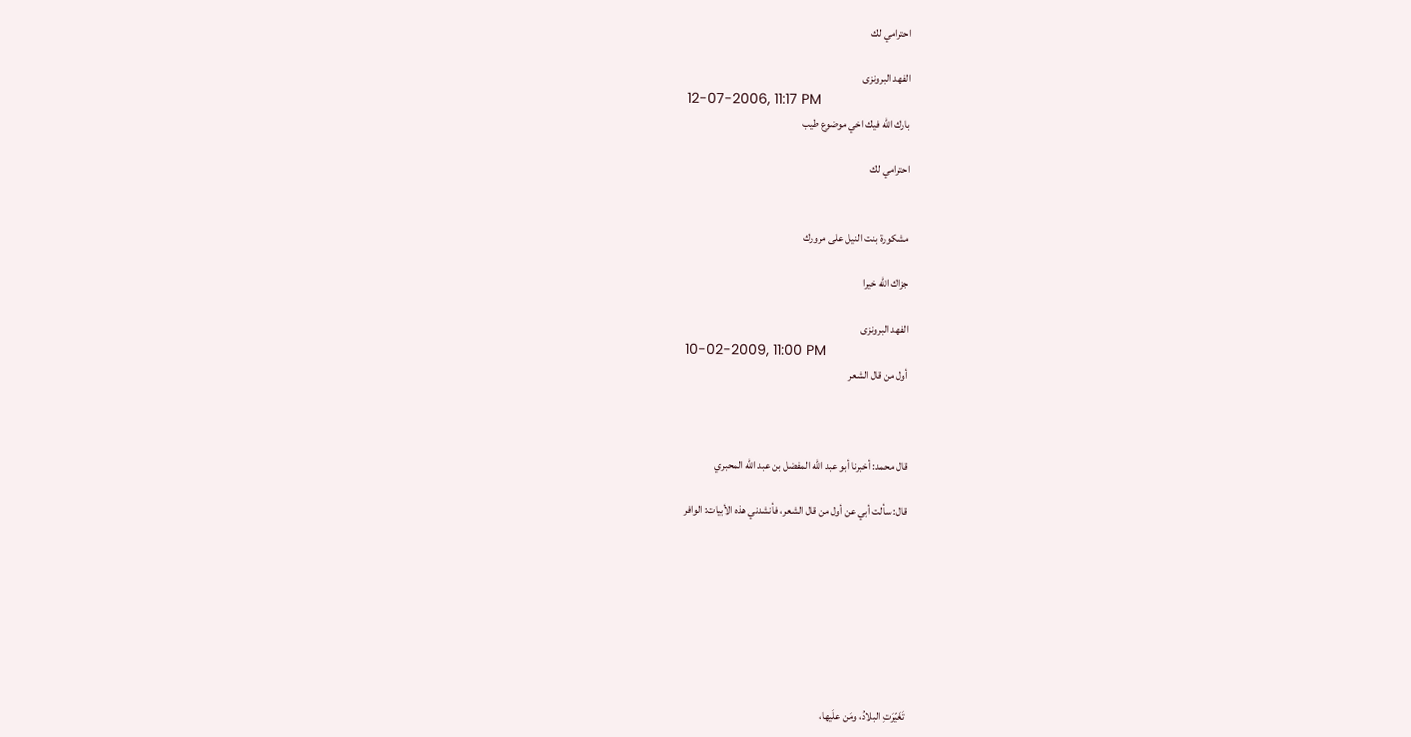احترامي لك

الفهد البرونزى
12-07-2006, 11:17 PM
بارك الله فيك اخي موضوع طيب

احترامي لك


مشكورة بنت النيل على مرورك

جزاك الله خيرا

الفهد البرونزى
10-02-2009, 11:00 PM
أول من قال الشعر



قال محمد: أخبرنا أبو عبد الله المفضل بن عبد الله المحبري

قال: سألت أبي عن أول من قال الشعر، فأنشدني هذه الأبيات: الوافر








تَغَيّرَتِ البلادُ، ومَن علَيها،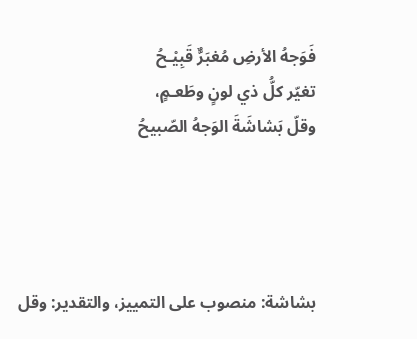فَوَجهُ الأرضِ مُغبَرٌّ قَبِيْـحُ
تغيّر كلُّ ذي لونٍ وطَعـمٍ،
وقلّ بَشاشَةَ الوَجهُ الصّبيحُ




بشاشة: منصوب على التمييز، والتقدير: وقل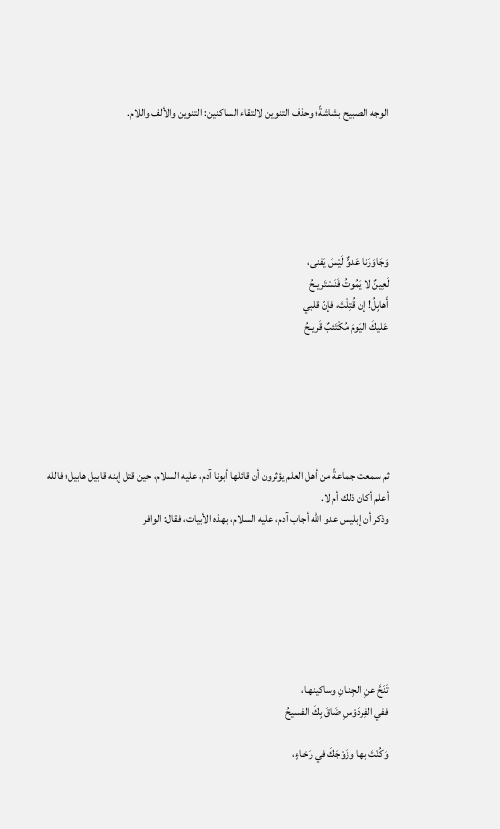الوجه الصبيح بشاشةً؛ وحذف التنوين لالتقاء الساكنين: التنوين والألف واللام.






وَجَاوَرَنا عَدوٌّ لَيْسَ يَفنى،
لَعِينٌ لا يَمُوتُ فَنَسْتَريـحُ
أَهابِلُ! إن قُتِلْتَ، فإنّ قلبي
عَليكَ اليَومَ مُكْتَئبٌ قَريـحُ






ثم سمعت جماعةً من أهل العلم يؤثرون أن قائلها أبونا آدم، عليه السلام، حين قتل إبنه قابيل هابيل؛ فالله أعلم أكان ذلك أم لا.
وذكر أن إبليس عدو الله أجاب آدم، عليه السلام، بهذه الأبيات، فقال: الوافر







تَنَحَّ عنِ الجِنـانِ وساكينهـا،
ففي الفِردَوْسِ ضَاقَ بِكَ الفسيحُ

وَكُنْتَ بها وزَوْجَكَ في رَخـاءٍ،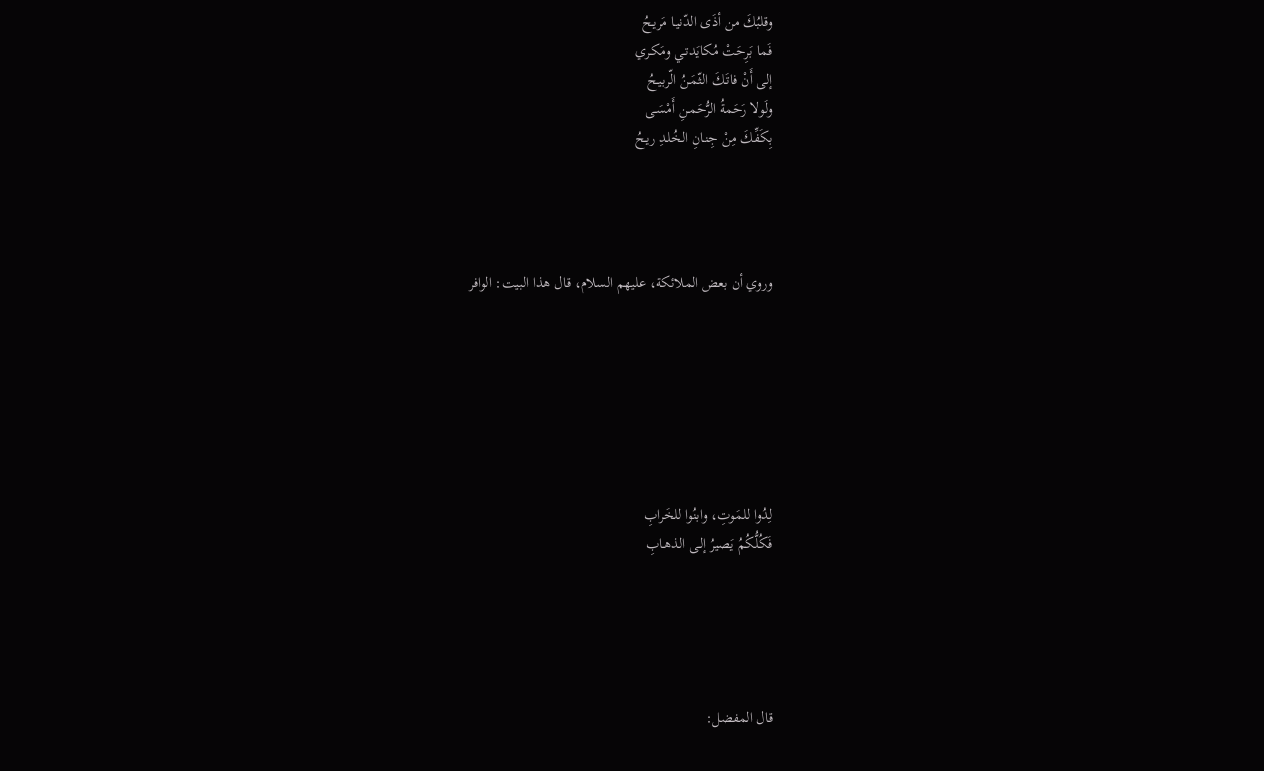وقلبُكَ من أذَى الدّنيـا مَريـحُ
فَما بَرِحَتْ مُكايَدتـي ومَكـري
إلى أَنْ فاتَـكَ الثّمَـنُ الّربيـحُ
ولَولا رَحَمةُ الرُّحَمـنِ أَمْسَـى
بِكَفِّكَ مِنْ جِنـانِ الخُلـدِ ريـحُ




وروي أن بعض الملائكة، عليهم السلام، قال هذا البيت: الوافر







لِدُوا للمَوتِ، وابنُوا للخَرابِ
فَكُلُّكُمُ يَصيرُ إلـى الذهـابِ





قال المفضل: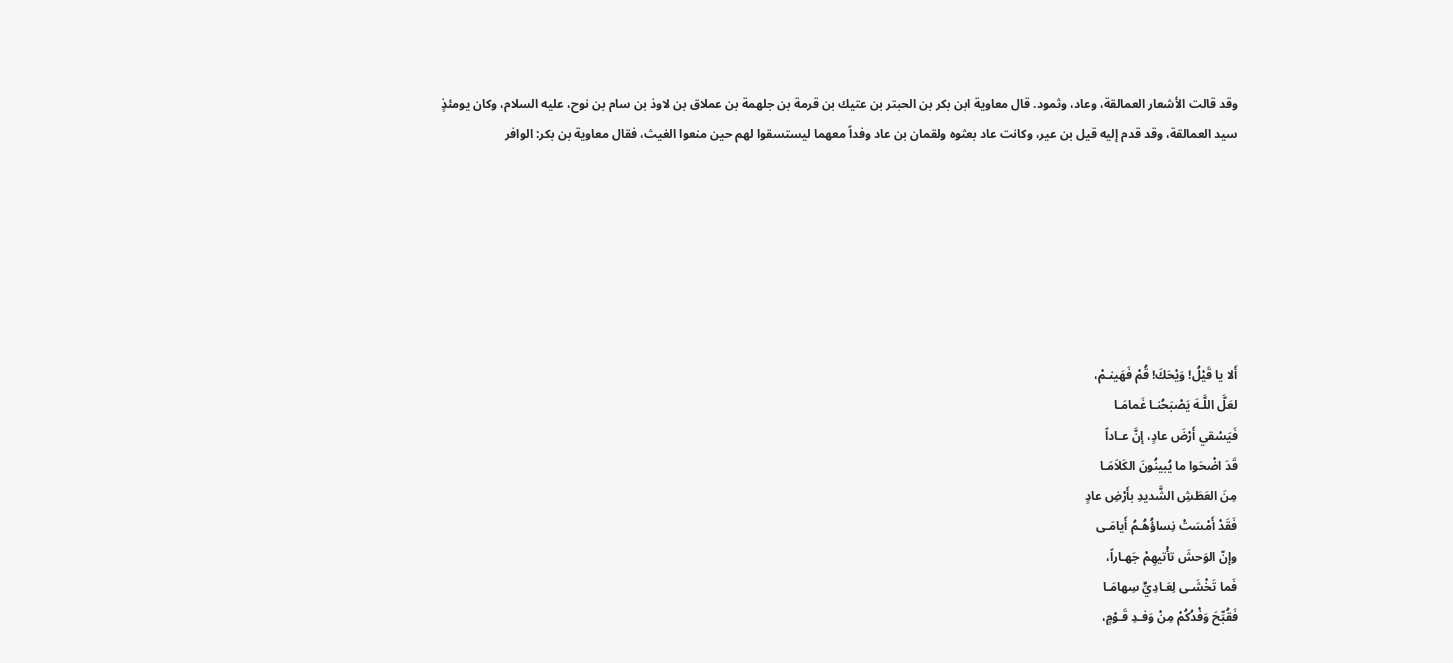وقد قالت الأشعار العمالقة، وعاد، وثمود. قال معاوية ابن بكر بن الحبتر بن عتيك بن قرمة بن جلهمة بن عملاق بن لاوذ بن سام بن نوح، عليه السلام، وكان يومئذٍ سيد العمالقة، وقد قدم إليه قيل بن عير، وكانت عاد بعثوه ولقمان بن عاد وفداً معهما ليستسقوا لهم حين منعوا الغيث، فقال معاوية بن بكر: الوافر







أَلا يا قَيْلُ! وَيْحَكَ! قُمْ فَهَينـمْ،
لعَلَّ اللَّـهَ يَصْبَحُنـا غَمامَـا
فَيَسْقي أَرْضَ عادٍ، إنَّ عـاداً
قَدَ اضْحَوا ما يُبينُونَ الكَلاَمَـا
مِنَ العَطَشِ الشَّديدِ بأَرْضِ عادٍ
فَقَدْ أَمْسَتْ نِساؤُهُـمُ أَيامَـى
وإنّ الوَحشَ تأْتيهِمْ جَهـاراً،
فَما تَخْشَـى لِعَـادِيٍّ سِهامَـا
فَقُبِّحَ وَفْدُكُمْ مِنْ وَفـدِ قَـوْمٍ،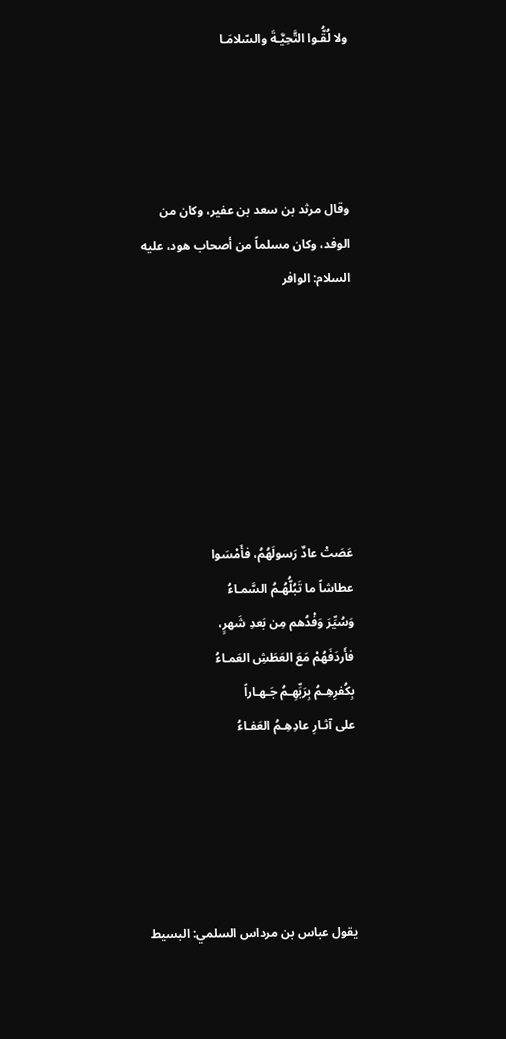ولا لُقُّـوا التَّحِيَّـةَ والسّلامَـا




وقال مرثد بن سعد بن عفير، وكان من الوفد، وكان مسلماً من أصحاب هود، عليه السلام: الوافر







عَصَتْ عادٌ رَسولَهُمُ، فأَمْسَوا
عطاشاً ما تَبُلُّهُـمُ السَّمـاءُ
وَسُيِّرَ وَفْدُهم مِن بَعدِ شَهرٍ،
فأَردَفَهُمْ مَعَ العَطَشِ العَمـاءُ
بِكُفرِهِـمُ بِرَبِّهِـمُ جَـهـاراً
على آثـارِ عادِهِـمُ العَفـاءُ





يقول عباس بن مرداس السلمي: البسيط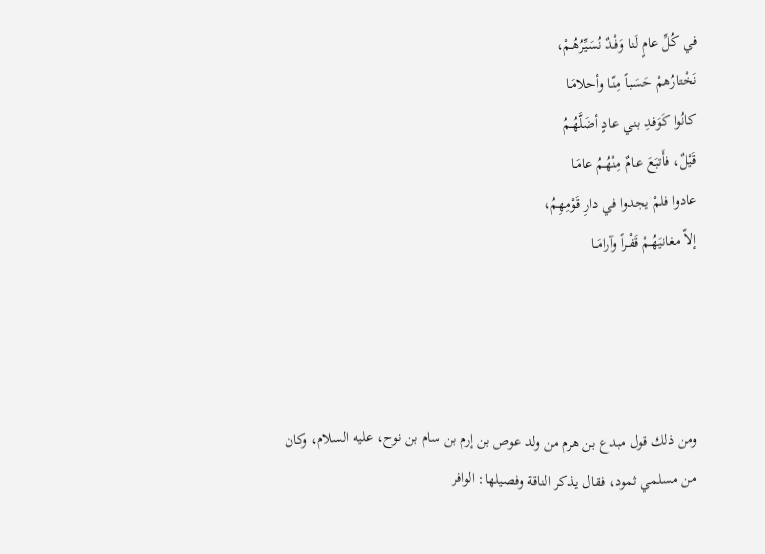في كُلِّ عامٍ لَنا وَفْـدٌ نُسَيِّرُهُـمْ،
نَخْتارُهمْ حَسَباً مِنّـا وأحلامَـا
كانُوا كَوَفدِ بني عـادٍ أضَلَّهُـمُ
قَيْلٌ، فأَتبَعَ عـامٌ مِنْهُـمُ عامَـا
عادوا فلمْ يجدوا في دارِ قَوْمِهِمُ،
إلاّ مغانيَهُـمْ قَفْـراً وآرامَــا




ومن ذلك قول مبدع بن هرم من ولد عوص بن إرم بن سام بن نوح، عليه السلام، وكان من مسلمي ثمود، فقال يذكر الناقة وفصيلها: الوافر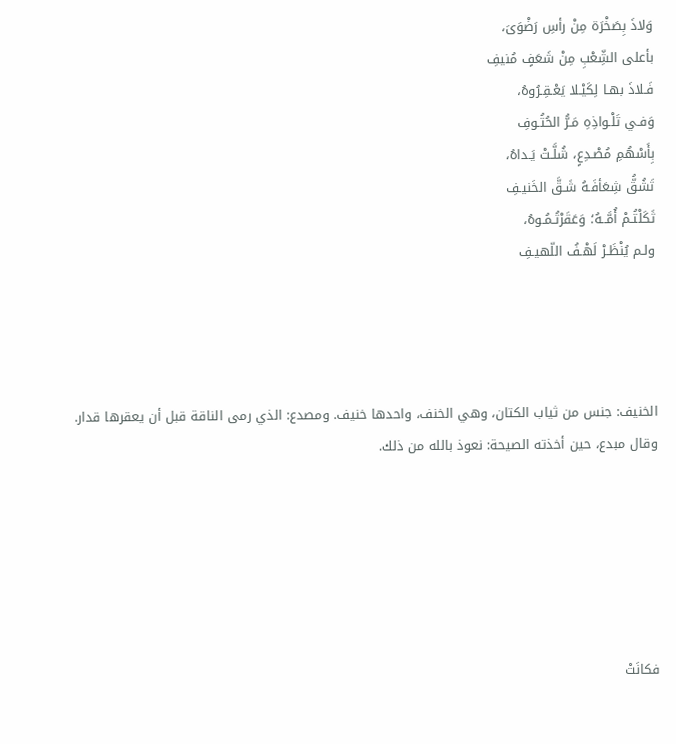وَلاذَ بِصَخْرَة مِنْ رأسِ رَضْوَىَ،
بأعلى الشِّعْبِ مِنْ شَعَفٍ مُنيفِ
فَـلاذَ بهـا لِكَيْـلا يَعْـقِـرُوهُ،
وَفـي تَلْـواذِهِ مَـرُّ الحُتُـوفِ
بِأَسْهُمِ مُصْـدِعٍ، شُلَّـتْ يَـداهُ،
تَشُقُّ شِعَأفَـهُ شَـقَّ الخَنيـفِ
ثَكَلْتُـمْ أُمَّــهُ؛ وَعَقَرْتُـمُـوهُ،
ولـم يُنْظَـرْ لَهْـفُ اللّهيـفِ




الخنيف: جنس من ثياب الكتان، وهي الخنف، واحدها خنيف. ومصدع: الذي رمى الناقة قبل أن يعقرها قدار.
وقال مبدع، حين أخذته الصيحة: نعوذ بالله من ذلك.






فكانَتْ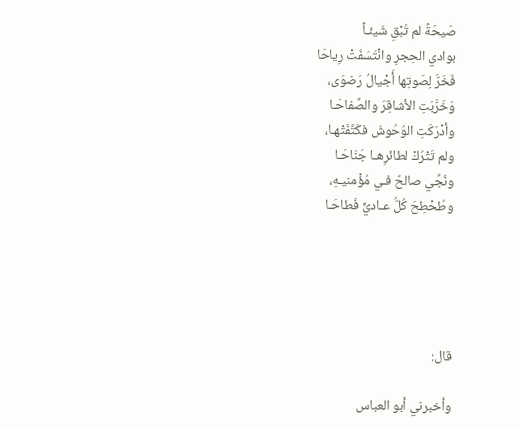صَيحَةً لم تُبْقِ شَيئـاً
بوادي الحِجرِ وانْتَسَفَتْ رِياحَا
فَخَرَّ لِصَوتِها أَجْيالُ رَضوَى،
وَخَرَّبَتِ الأشاقِرَ والصِّفاحَـا
وأدْرَكَتِ الوُحُوشَ فكَتَّفَتْهـا،
ولم تَتْرُكْ لطائرِهـا جَنَاحَـا
ونُجِّي صالحٌ فـي مُؤْمنيـهِ،
وطُحْطِحَ كُلُّ عـاديٍّ فَطاحَـا





قال:

وأخبرني أبو العباس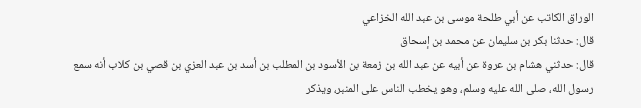الوراق الكاتب عن أبي طلحة موسى بن عبد الله الخزاعي
قال: حدثنا بكر بن سليمان عن محمد بن إسحاق
قال: حدثني هشام بن عروة عن أبيه عن عبد الله بن زمعة بن الأسود بن المطلب بن أسد بن عبد العزي بن قصي بن كلاب أنه سمع رسول الله، صلى الله عليه وسلم، وهو يخطب الناس على المنبر، ويذكر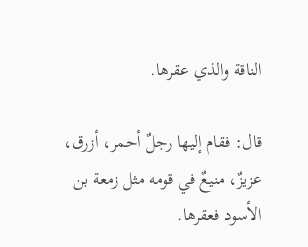الناقة والذي عقرها.

قال: فقام إليها رجلٌ أحمر، أزرق، عزيزٌ، منيعٌ في قومه مثل زمعة بن الأسود فعقرها.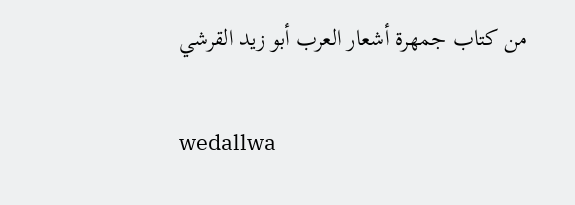من كتاب جمهرة أشعار العرب أبو زيد القرشي

wedallwa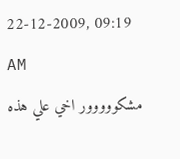22-12-2009, 09:19 AM
مشكووووور اخي علي هذه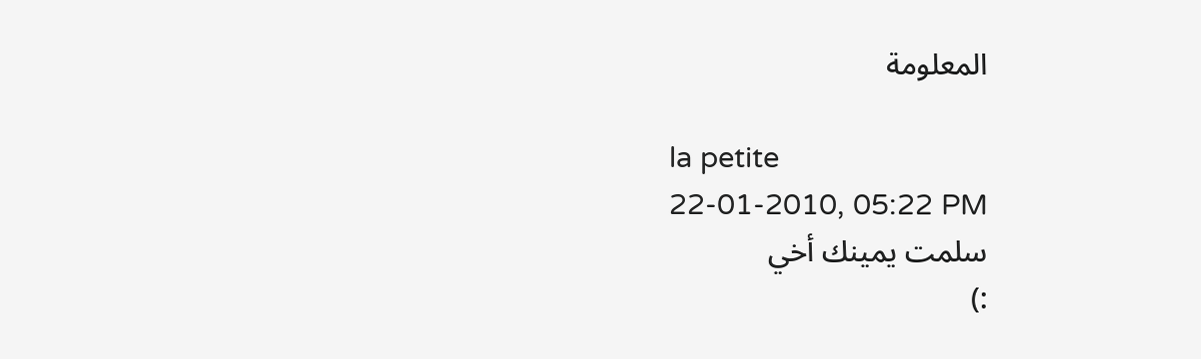المعلومة

la petite
22-01-2010, 05:22 PM
سلمت يمينك أخي
:)